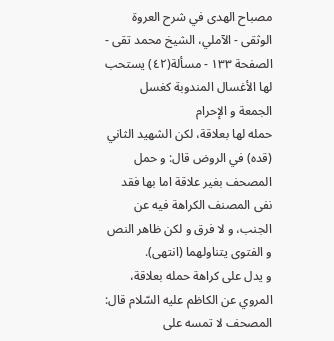مصباح الهدى في شرح العروة الوثقى - الآملي، الشيخ محمد تقى - الصفحة ١٣٣ - مسألة(٤٢) يستحب لها الأغسال المندوبة كغسل الجمعة و الإحرام
حمله لها بعلاقة، لكن الشهيد الثاني (قده) في الروض قال: و حمل المصحف بغير علاقة اما بها فقد نفى المصنف الكراهة فيه عن الجنب، و لا فرق و لكن ظاهر النص و الفتوى يتناولهما (انتهى).
و يدل على كراهة حمله بعلاقة، المروي عن الكاظم عليه السّلام قال: المصحف لا تمسه على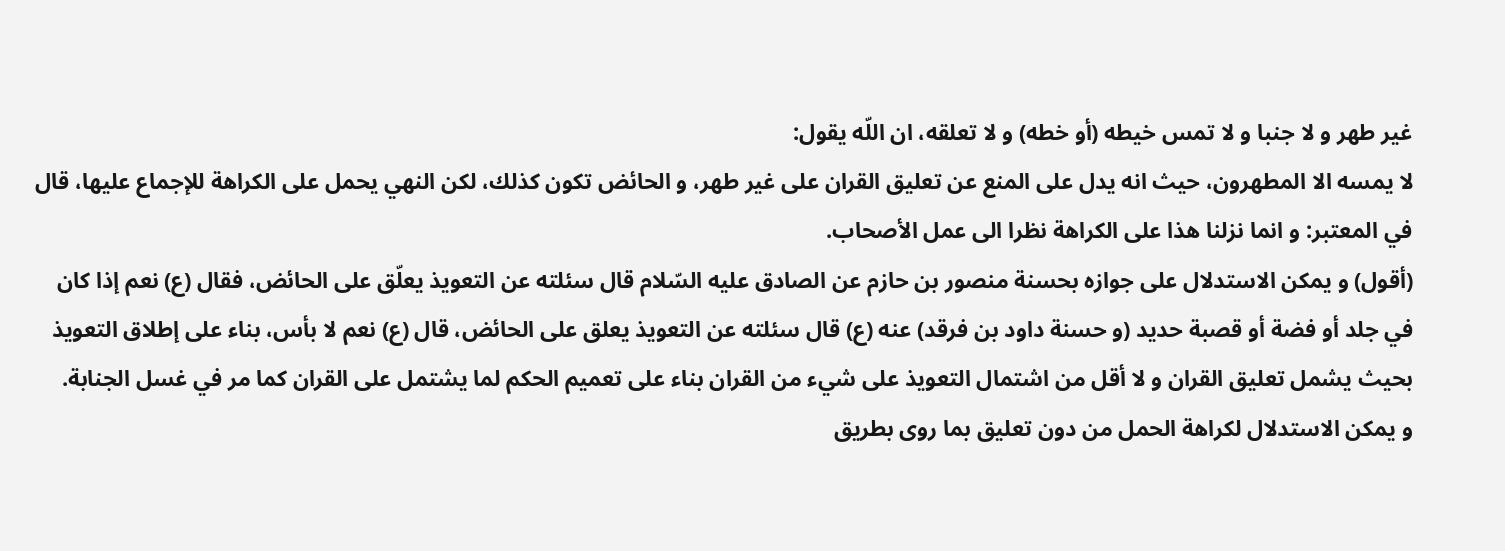غير طهر و لا جنبا و لا تمس خيطه (أو خطه) و لا تعلقه، ان اللّه يقول:
لا يمسه الا المطهرون، حيث انه يدل على المنع عن تعليق القران على غير طهر، و الحائض تكون كذلك، لكن النهي يحمل على الكراهة للإجماع عليها، قال في المعتبر: و انما نزلنا هذا على الكراهة نظرا الى عمل الأصحاب.
(أقول) و يمكن الاستدلال على جوازه بحسنة منصور بن حازم عن الصادق عليه السّلام قال سئلته عن التعويذ يعلّق على الحائض، فقال (ع) نعم إذا كان في جلد أو فضة أو قصبة حديد (و حسنة داود بن فرقد) عنه (ع) قال سئلته عن التعويذ يعلق على الحائض، قال (ع) نعم لا بأس، بناء على إطلاق التعويذ بحيث يشمل تعليق القران و لا أقل من اشتمال التعويذ على شيء من القران بناء على تعميم الحكم لما يشتمل على القران كما مر في غسل الجنابة.
و يمكن الاستدلال لكراهة الحمل من دون تعليق بما روى بطريق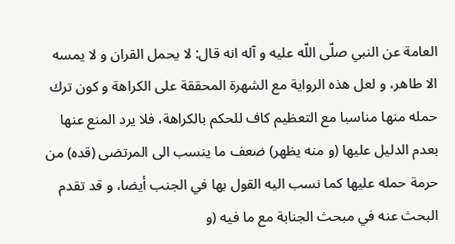العامة عن النبي صلّى اللّه عليه و آله انه قال: لا يحمل القران و لا يمسه الا طاهر، و لعل هذه الرواية مع الشهرة المحققة على الكراهة و كون ترك حمله منها مناسبا مع التعظيم كاف للحكم بالكراهة، فلا يرد المنع عنها بعدم الدليل عليها (و منه يظهر) ضعف ما ينسب الى المرتضى (قده) من حرمة حمله عليها كما نسب اليه القول بها في الجنب أيضا، و قد تقدم البحث عنه في مبحث الجنابة مع ما فيه (و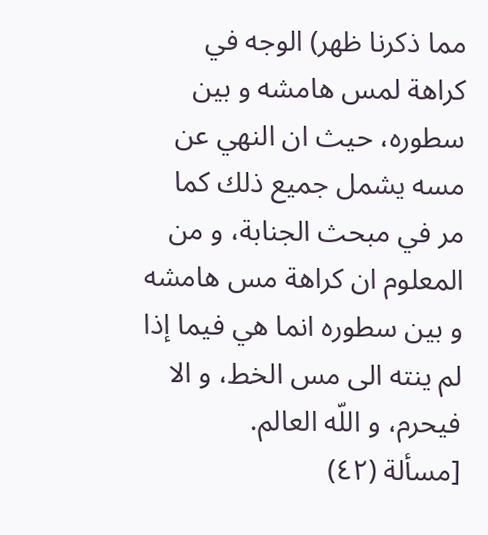مما ذكرنا ظهر) الوجه في كراهة لمس هامشه و بين سطوره، حيث ان النهي عن مسه يشمل جميع ذلك كما مر في مبحث الجنابة، و من المعلوم ان كراهة مس هامشه و بين سطوره انما هي فيما إذا لم ينته الى مس الخط، و الا فيحرم، و اللّه العالم.
[مسألة (٤٢)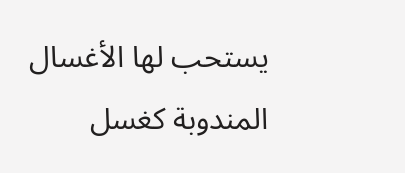يستحب لها الأغسال المندوبة كغسل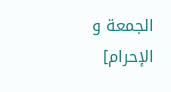الجمعة و الإحرام]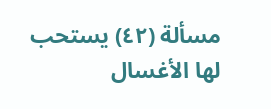مسألة (٤٢) يستحب لها الأغسال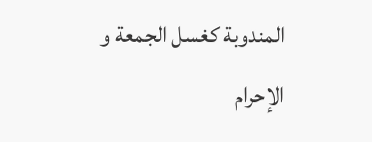المندوبة كغسل الجمعة و الإحرام